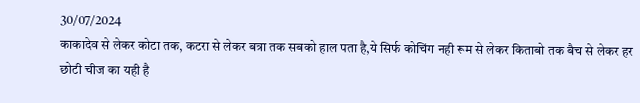30/07/2024
काकादेव से लेकर कोटा तक, कटरा से लेकर बत्रा तक सबको हाल पता है,ये सिर्फ कोचिंग नही रूम से लेकर किताबो तक बैच से लेकर हर छोटी चीज का यही है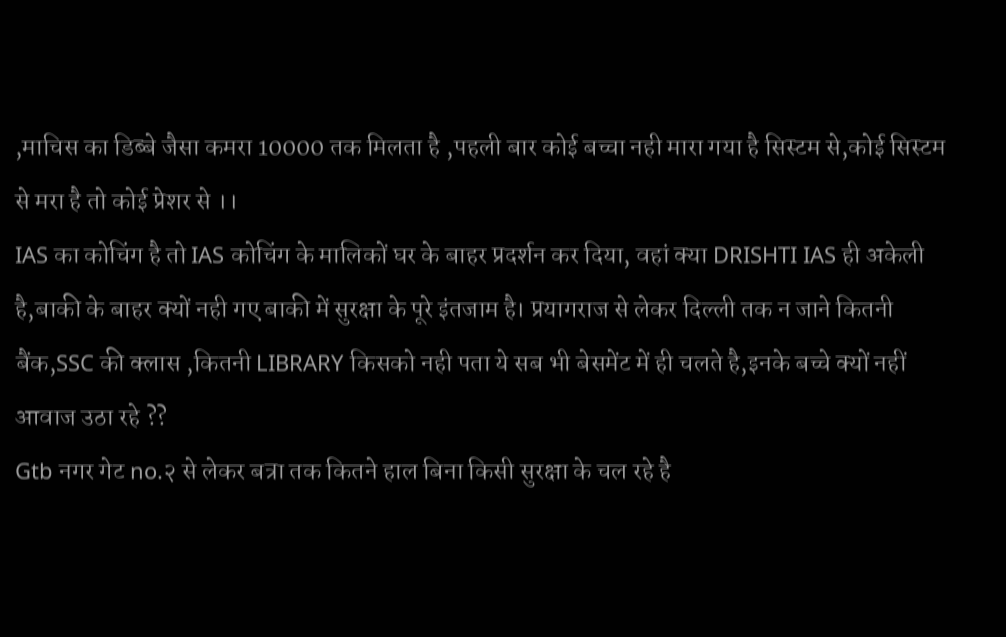,माचिस का डिब्बे जैसा कमरा 10000 तक मिलता है ,पहली बार कोई बच्चा नही मारा गया है सिस्टम से,कोई सिस्टम से मरा है तो कोई प्रेशर से ।।
IAS का कोचिंग है तो IAS कोचिंग के मालिकों घर के बाहर प्रदर्शन कर दिया, वहां क्या DRISHTI IAS ही अकेली है,बाकी के बाहर क्यों नही गए बाकी में सुरक्षा के पूरे इंतजाम है। प्रयागराज से लेकर दिल्ली तक न जाने कितनी बैंक,SSC की क्लास ,कितनी LIBRARY किसको नही पता ये सब भी बेसमेंट में ही चलते है,इनके बच्चे क्यों नहीं आवाज उठा रहे ??
Gtb नगर गेट no.२ से लेकर बत्रा तक कितने हाल बिना किसी सुरक्षा के चल रहे है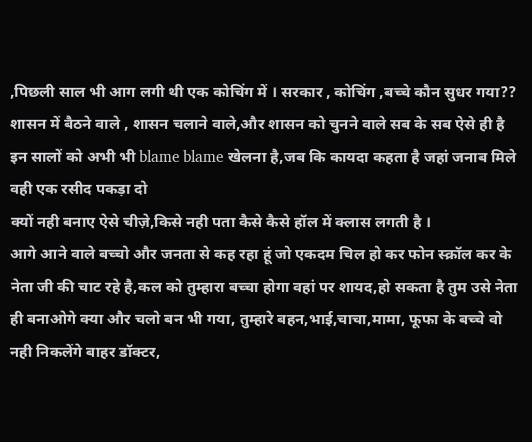,पिछली साल भी आग लगी थी एक कोचिंग में । सरकार , कोचिंग ,बच्चे कौन सुधर गया??
शासन में बैठने वाले , शासन चलाने वाले,और शासन को चुनने वाले सब के सब ऐसे ही है
इन सालों को अभी भी blame blame खेलना है,जब कि कायदा कहता है जहां जनाब मिले वही एक रसीद पकड़ा दो
क्यों नही बनाए ऐसे चीज़े,किसे नही पता कैसे कैसे हॉल में क्लास लगती है ।
आगे आने वाले बच्चो और जनता से कह रहा हूं जो एकदम चिल हो कर फोन स्क्रॉल कर के नेता जी की चाट रहे है,कल को तुम्हारा बच्चा होगा वहां पर शायद,हो सकता है तुम उसे नेता ही बनाओगे क्या और चलो बन भी गया, तुम्हारे बहन,भाई,चाचा,मामा, फूफा के बच्चे वो नही निकलेंगे बाहर डॉक्टर,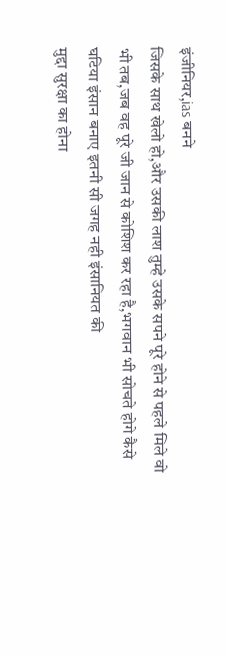इंजीनियर,ias बनने
जिसके साथ खेलो हो,और उसकी लाश तुम्हे उसके सपने पूरे होने से पहले मिले वो भी तब,जब वह पूरे जी जान से कोशिश कर रहा है,भगवान भी सोचते होगे कैसे घटिया इंसान बनाए इतनी सी जगह नही इंसानियत की
मुद्दा सुरक्षा का होना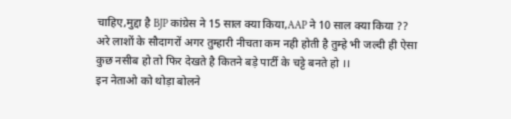चाहिए,मुद्दा है BJP कांग्रेस ने 15 साल क्या किया,AAP ने 10 साल क्या किया ??
अरे लाशों के सौदागरों अगर तुम्हारी नीचता कम नही होती है तुम्हे भी जल्दी ही ऐसा कुछ नसीब हो तो फिर देखते है कितने बड़े पार्टी के चट्टे बनते हो ।।
इन नेताओ को थोड़ा बोलने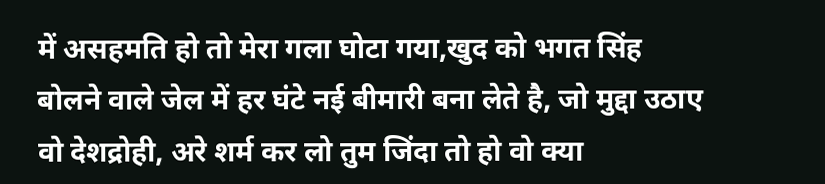में असहमति हो तो मेरा गला घोटा गया,खुद को भगत सिंह बोलने वाले जेल में हर घंटे नई बीमारी बना लेते है, जो मुद्दा उठाए वो देशद्रोही, अरे शर्म कर लो तुम जिंदा तो हो वो क्या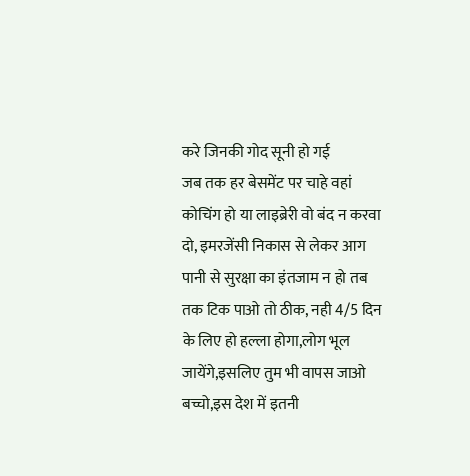करे जिनकी गोद सूनी हो गई
जब तक हर बेसमेंट पर चाहे वहां कोचिंग हो या लाइब्रेरी वो बंद न करवा दो, इमरजेंसी निकास से लेकर आग पानी से सुरक्षा का इंतजाम न हो तब तक टिक पाओ तो ठीक, नही 4/5 दिन के लिए हो हल्ला होगा,लोग भूल जायेंगे,इसलिए तुम भी वापस जाओ बच्चो,इस देश में इतनी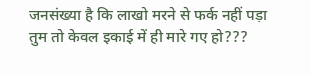जनसंख्या है कि लाखो मरने से फर्क नहीं पड़ा तुम तो केवल इकाई में ही मारे गए हो???